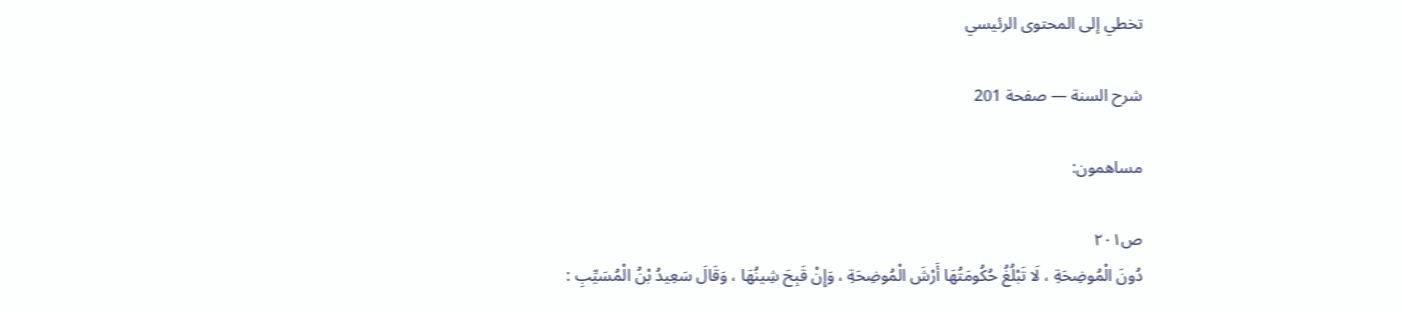تخطي إلى المحتوى الرئيسي

شرح السنة — صفحة 201

مساهمون:

ص٢٠١
دُونَ الْمُوضِحَةِ ، لَا تَبْلُغُ حُكُومَتُهَا أَرْشَ الْمُوضِحَةِ ، وَإِنْ قَبِحَ شِينُهَا ، وَقَالَ سَعِيدُ بْنُ الْمُسَيِّبِ :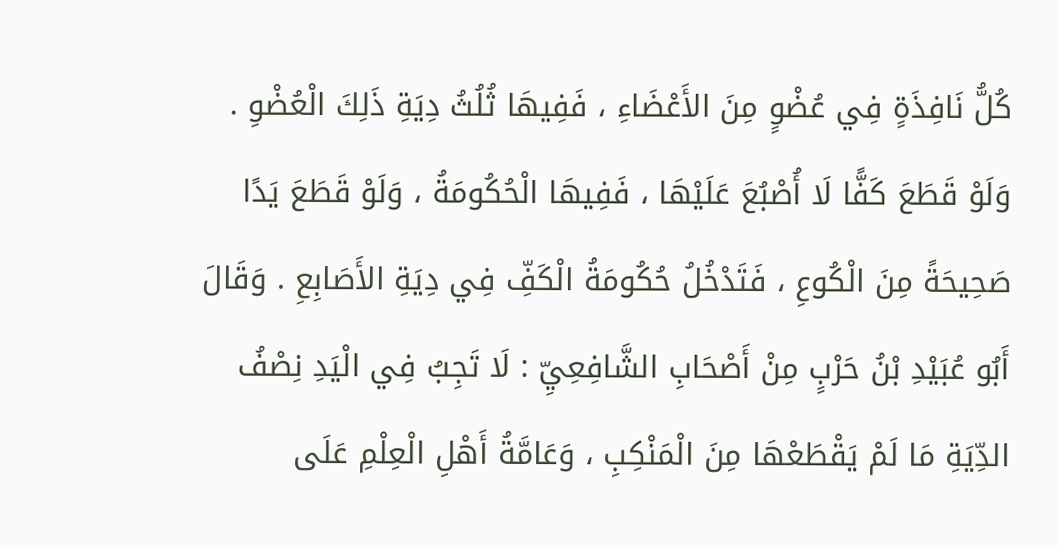كُلُّ نَافِذَةٍ فِي عُضْوٍ مِنَ الأَعْضَاءِ ، فَفِيهَا ثُلُثُ دِيَةِ ذَلِكَ الْعُضْوِ . وَلَوْ قَطَعَ كَفًّا لَا أُصْبُعَ عَلَيْهَا ، فَفِيهَا الْحُكُومَةُ ، وَلَوْ قَطَعَ يَدًا صَحِيحَةً مِنَ الْكُوعِ ، فَتَدْخُلُ حُكُومَةُ الْكَفِّ فِي دِيَةِ الأَصَابِعِ . وَقَالَ أَبُو عُبَيْدِ بْنُ حَرْبٍ مِنْ أَصْحَابِ الشَّافِعِيِّ : لَا تَجِبُ فِي الْيَدِ نِصْفُ الدِّيَةِ مَا لَمْ يَقْطَعْهَا مِنَ الْمَنْكِبِ ، وَعَامَّةُ أَهْلِ الْعِلْمِ عَلَى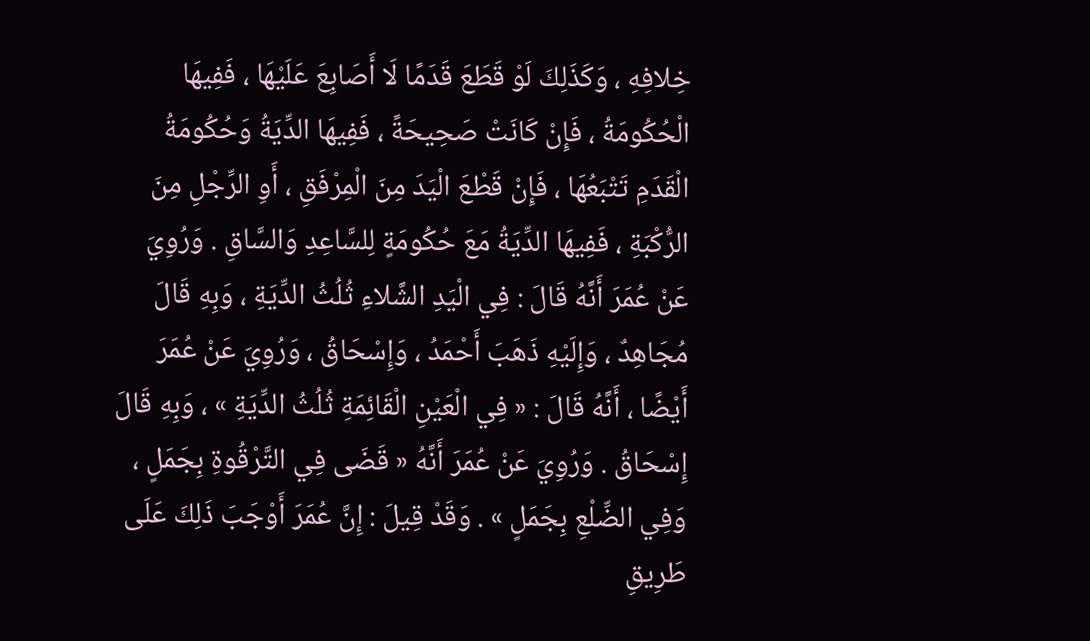خِلافِهِ ، وَكَذَلِكَ لَوْ قَطَعَ قَدَمًا لَا أَصَابِعَ عَلَيْهَا ، فَفِيهَا الْحُكُومَةُ ، فَإِنْ كَانَتْ صَحِيحَةً ، فَفِيهَا الدِّيَةُ وَحُكُومَةُ الْقَدَمِ تَتْبَعُهَا ، فَإِنْ قَطْعَ الْيَدَ مِنَ الْمِرْفَقِ ، أَوِ الرِّجْلِ مِنَ الرُّكْبَةِ ، فَفِيهَا الدِّيَةُ مَعَ حُكُومَةٍ لِلسَّاعِدِ وَالسَّاقِ . وَرُوِيَ عَنْ عُمَرَ أَنَّهُ قَالَ : فِي الْيَدِ الشَّلاءِ ثُلُثُ الدِّيَةِ ، وَبِهِ قَالَ مُجَاهِدٌ ، وَإِلَيْهِ ذَهَبَ أَحْمَدُ ، وَإِسْحَاقُ ، وَرُوِيَ عَنْ عُمَرَ أَيْضًا ، أَنَّهُ قَالَ : « فِي الْعَيْنِ الْقَائِمَةِ ثُلُثُ الدِّيَةِ » ، وَبِهِ قَالَ إِسْحَاقُ . وَرُوِيَ عَنْ عُمَرَ أَنَّهُ « قَضَى فِي التَّرْقُوةِ بِجَمَلٍ ، وَفِي الضِّلْعِ بِجَمَلٍ » . وَقَدْ قِيلَ : إِنَّ عُمَرَ أَوْجَبَ ذَلِكَ عَلَى طَرِيقِ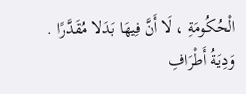الْحُكُومَةِ ، لَا أَنَّ فِيهَا بَدَلا مُقَدَّرًا . وَدِيَةُ أَطْرَافِ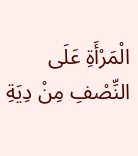الْمَرْأَةِ عَلَى النِّصْفِ مِنْ دِيَةِ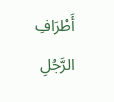أَطْرَافِ الرَّجُلِ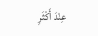عِنْدَ أَكْثَرِ